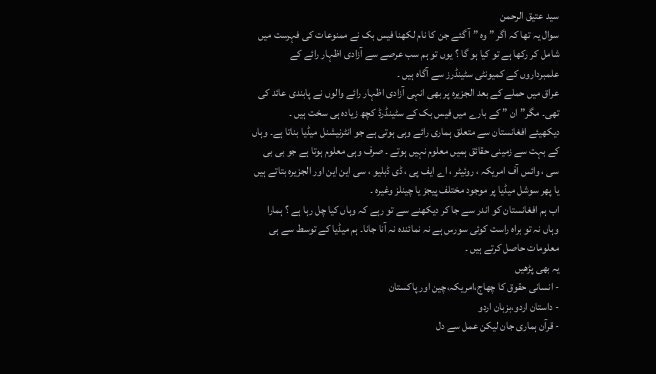سید عتیق الرحمن
سوال یہ تھا کہ اگر ” وہ ” آ گئے جن کا نام لکھنا فیس بک نے ممنوعات کی فہرست میں شامل کر رکھا ہے تو کیا ہو گا ؟ یوں تو ہم سب عرصے سے آزادی اظہار رائے کے علمبرداروں کے کمیونٹی سٹینڈرز سے آگاہ ہیں ۔
عراق میں حملے کے بعد الجزیرہ پر بھی انہی آزادی اظہار رائے والوں نے پابندی عائد کی تھی۔ مگر” ان ” کے بارے میں فیس بک کے سٹینڈرڈ کچھ زیادہ ہی سخت ہیں ۔
دیکھیئے افغانستان سے متعلق ہماری رائے وہی ہوتی ہے جو انٹرنیشنل میڈیا بناتا ہے۔ وہاں کے بہت سے زمینی حقائق ہمیں معلوم نہیں ہوتے ۔ صرف وہی معلوم ہوتا ہے جو بی بی سی ، وائس آف امریکہ ، روئیٹر ، اے ایف پی ، ڈی ڈبلیو ، سی این این اور الجزیرہ بتاتے ہیں یا پھر سوشل میڈیا پر موجود مختلف پیجز یا چینلز وغیرہ ۔
اب ہم افغانستان کو اندر سے جا کر دیکھنے سے تو رہے کہ وہاں کیا چل رہا ہے ؟ ہمارا وہاں نہ تو براہ راست کوئی سورس ہے نہ نمائندہ نہ آنا جانا۔ ہم میڈیا کے توسط سے ہی معلومات حاصل کرتے ہیں ۔
یہ بھی پڑھیں
- انسانی حقوق کا چھاج،امریکہ،چین اور پاکستان
- داستان اردو،بزبان اردو
- قرآن ہماری جان لیکن عمل سے دل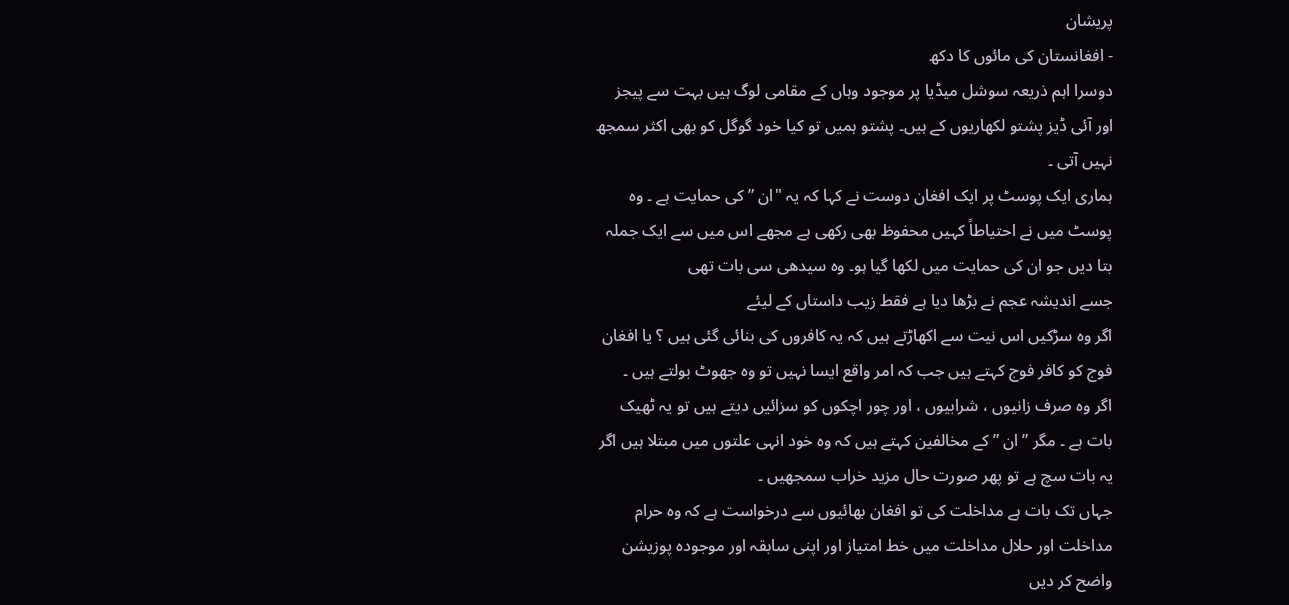پریشان
- افغانستان کی مائوں کا دکھ
دوسرا اہم ذریعہ سوشل میڈیا پر موجود وہاں کے مقامی لوگ ہیں بہت سے پیجز اور آئی ڈیز پشتو لکھاریوں کے ہیں۔ پشتو ہمیں تو کیا خود گوگل کو بھی اکثر سمجھ نہیں آتی ۔
ہماری ایک پوسٹ پر ایک افغان دوست نے کہا کہ یہ "ان ” کی حمایت ہے ۔ وہ پوسٹ میں نے احتیاطاً کہیں محفوظ بھی رکھی ہے مجھے اس میں سے ایک جملہ بتا دیں جو ان کی حمایت میں لکھا گیا ہو۔ وہ سیدھی سی بات تھی
جسے اندیشہ عجم نے بڑھا دیا ہے فقط زیب داستاں کے لیئے
اگر وہ سڑکیں اس نیت سے اکھاڑتے ہیں کہ یہ کافروں کی بنائی گئی ہیں ؟ یا افغان فوج کو کافر فوج کہتے ہیں جب کہ امر واقع ایسا نہیں تو وہ جھوٹ بولتے ہیں ۔
اگر وہ صرف زانیوں ، شرابیوں ، اور چور اچکوں کو سزائیں دیتے ہیں تو یہ ٹھیک بات ہے ۔ مگر ” ان ” کے مخالفین کہتے ہیں کہ وہ خود انہی علتوں میں مبتلا ہیں اگر یہ بات سچ ہے تو پھر صورت حال مزید خراب سمجھیں ۔
جہاں تک بات ہے مداخلت کی تو افغان بھائیوں سے درخواست ہے کہ وہ حرام مداخلت اور حلال مداخلت میں خط امتیاز اور اپنی سابقہ اور موجودہ پوزیشن واضح کر دیں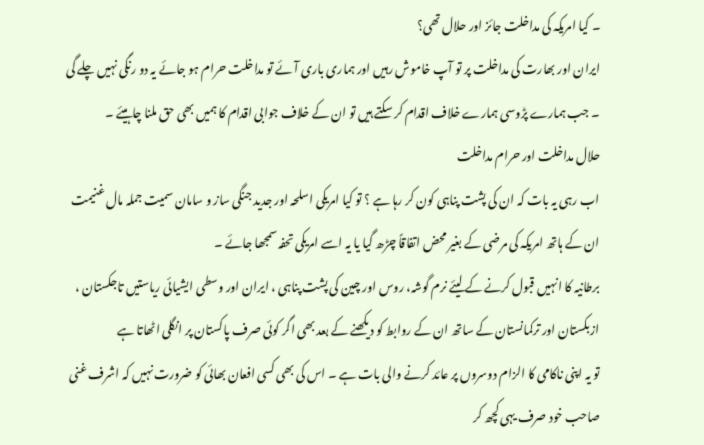۔ کیا امریکہ کی مداخلت جائز اور حلال تھی؟
ایران اور بھارت کی مداخلت پر تو آپ خاموش رہیں اور ہماری باری آئے تو مداخلت حرام ہو جائے یہ دو رنگی نہیں چلے گی ۔ جب ہمارے پڑوسی ہمارے خلاف اقدام کر سکتے ہیں تو ان کے خلاف جوابی اقدام کا ہمیں بھی حق ملنا چاہیئے ۔
حلال مداخلت اور حرام مداخلت
اب رہی یہ بات کہ ان کی پشت پناہی کون کر رہا ہے ؟ تو کیا امریکی اسلحہ اور جدید جنگی ساز و سامان سمیت جملہ مال غنیمت ان کے ہاتھ امریکہ کی مرضی کے بغیر محض اتفاقاً چڑھ گیا یا یہ اسے امریکی تحفہ سمجھا جائے ۔
برطانیہ کا انہیں قبول کرنے کے لیئے نرم گوشہ، روس اور چین کی پشت پناہی ، ایران اور وسطی ایشیائی ریاستیں تاجکستان ، ازبکستان اور ترکمانستان کے ساتھ ان کے روابط کو دیکھنے کے بعد بھی اگر کوئی صرف پاکستان پر انگلی اٹھاتا ہے
تو یہ اپنی ناکامی کا الزام دوسروں پر عائد کرنے والی بات ہے ۔ اس کی بھی کسی افعان بھائی کو ضرورت نہیں کہ اشرف غنی صاحب خود صرف یہی کچھ کر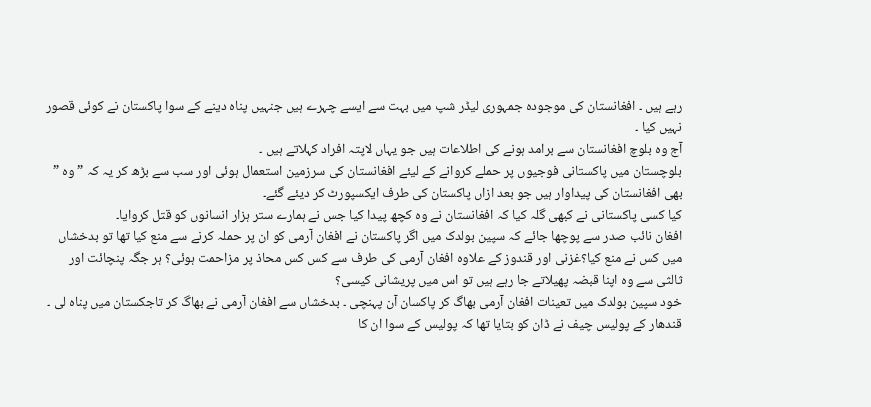رہے ہیں ۔ افغانستان کی موجودہ جمہوری لیڈر شپ میں بہت سے ایسے چہرے ہیں جنہیں پناہ دینے کے سوا پاکستان نے کوئی قصور نہیں کیا ۔
آج وہ بلوچ افغانستان سے برامد ہونے کی اطلاعات ہیں جو یہاں لاپتہ افراد کہلاتے ہیں ۔
بلوچستان میں پاکستانی فوجیوں پر حملے کروانے کے لیئے افغانستان کی سرزمین استعمال ہوئی اور سب سے بڑھ کر یہ کہ ” وہ ” بھی افغانستان کی پیداوار ہیں جو بعد ازاں پاکستان کی طرف ایکسپورٹ کر دیئے گئے۔
کیا کسی پاکستانی نے کبھی گلہ کیا کہ افغانستان نے وہ کچھ پیدا کیا جس نے ہمارے ستر ہزار انسانوں کو قتل کروایا۔
افغان نائب صدر سے پوچھا جائے کہ سپین بولدک میں اگر پاکستان نے افغان آرمی کو ان پر حملہ کرنے سے منع کیا تھا تو بدخشاں میں کس نے منع کیا؟غزنی اور قندوز کے علاوہ افغان آرمی کی طرف سے کس کس محاذ پر مزاحمت ہوئی؟ ہر جگہ پنچائت اور ثالثی سے وہ اپنا قبضہ پھیلاتے جا رہے ہیں تو اس میں پریشانی کیسی؟
خود سپین بولدک میں تعینات افغان آرمی بھاگ کر پاکسان آن پہنچی ۔ بدخشاں سے افغان آرمی نے بھاگ کر تاجکستان میں پناہ لی ۔ قندھار کے پولیس چیف نے ڈان کو بتایا تھا کہ پولیس کے سوا ان کا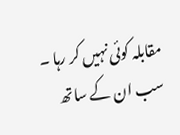مقابلہ کوئی نہیں کر رہا ۔
سب ان کے ساتھ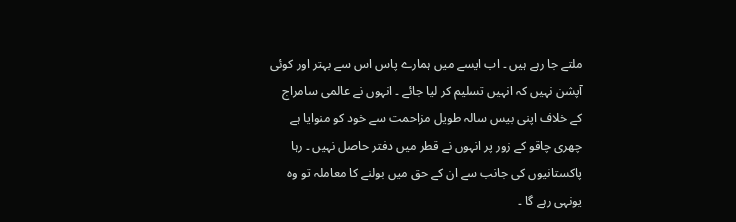ملتے جا رہے ہیں ۔ اب ایسے میں ہمارے پاس اس سے بہتر اور کوئی آپشن نہیں کہ انہیں تسلیم کر لیا جائے ۔ انہوں نے عالمی سامراج کے خلاف اپنی بیس سالہ طویل مزاحمت سے خود کو منوایا ہے
چھری چاقو کے زور پر انہوں نے قطر میں دفتر حاصل نہیں ۔ رہا پاکستانیوں کی جانب سے ان کے حق میں بولنے کا معاملہ تو وہ یونہی رہے گا ۔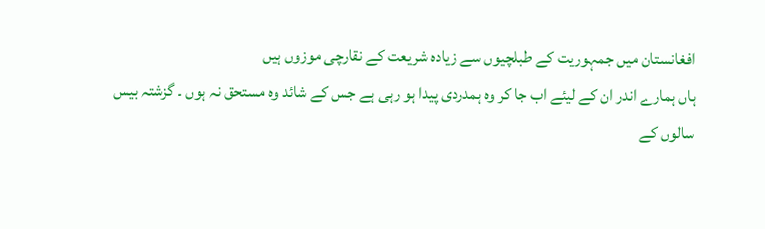افغانستان میں جمہوریت کے طبلچیوں سے زیادہ شریعت کے نقارچی موزوں ہیں
ہاں ہمارے اندر ان کے لیئے اب جا کر وہ ہمدردی پیدا ہو رہی ہے جس کے شائد وہ مستحق نہ ہوں ۔ گزشتہ بیس سالوں کے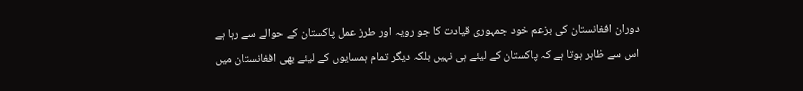دوران افغانستان کی بزعم خود جمہوری قیادت کا جو رویہ اور طرز عمل پاکستان کے حوالے سے رہا ہے اس سے ظاہر ہوتا ہے کہ پاکستان کے لیئے ہی نہیں بلکہ دیگر تمام ہمسایوں کے لیئے بھی افغانستان میں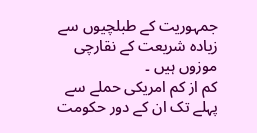جمہوریت کے طبلچیوں سے زیادہ شریعت کے نقارچی موزوں ہیں ۔
کم از کم امریکی حملے سے پہلے تک ان کے دور حکومت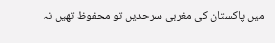میں پاکستان کی مغربی سرحدیں تو محفوظ تھیں نہ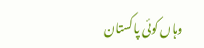وہاں کوئی پاکستان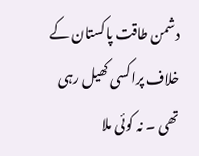دشمن طاقت پاکستان کے خلاف پراکسی کھیل رہی تھی ۔ نہ کوئی ملا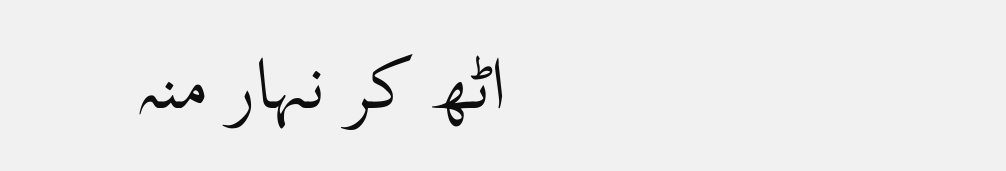اٹھ کر نہار منہ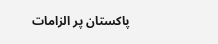پاکستان پر الزامات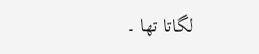لگاتا تھا ۔